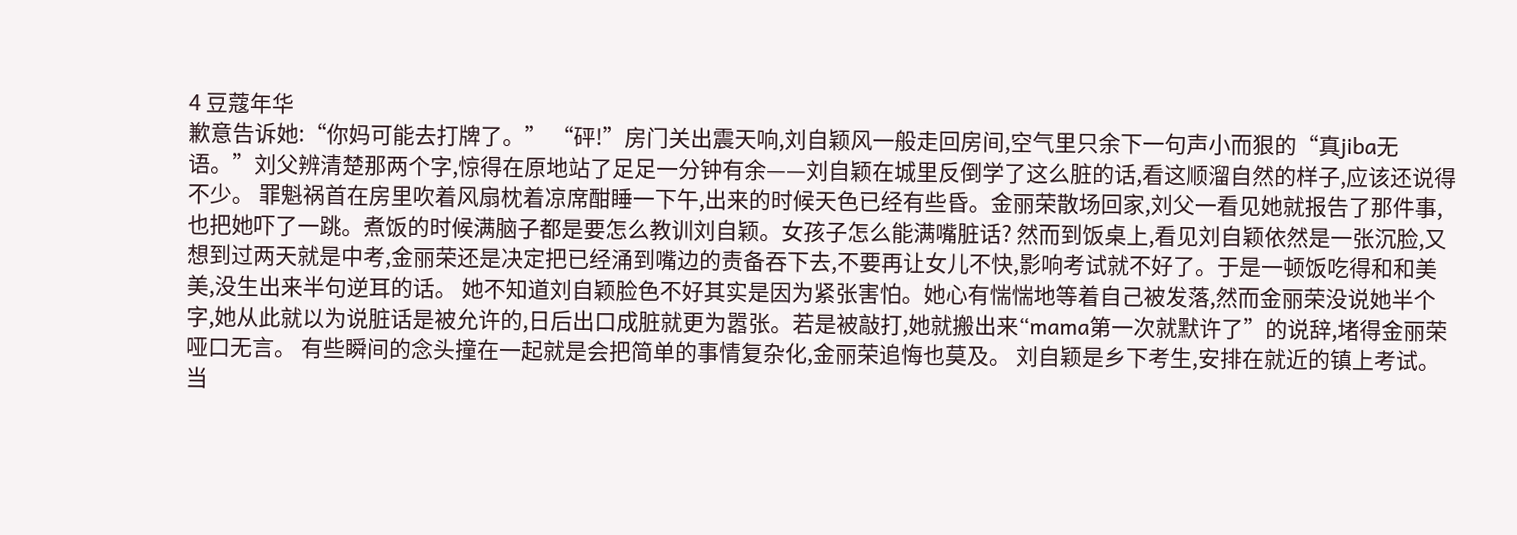4 豆蔻年华
歉意告诉她:“你妈可能去打牌了。” “砰!”房门关出震天响,刘自颖风一般走回房间,空气里只余下一句声小而狠的“真jiba无语。”刘父辨清楚那两个字,惊得在原地站了足足一分钟有余——刘自颖在城里反倒学了这么脏的话,看这顺溜自然的样子,应该还说得不少。 罪魁祸首在房里吹着风扇枕着凉席酣睡一下午,出来的时候天色已经有些昏。金丽荣散场回家,刘父一看见她就报告了那件事,也把她吓了一跳。煮饭的时候满脑子都是要怎么教训刘自颖。女孩子怎么能满嘴脏话? 然而到饭桌上,看见刘自颖依然是一张沉脸,又想到过两天就是中考,金丽荣还是决定把已经涌到嘴边的责备吞下去,不要再让女儿不快,影响考试就不好了。于是一顿饭吃得和和美美,没生出来半句逆耳的话。 她不知道刘自颖脸色不好其实是因为紧张害怕。她心有惴惴地等着自己被发落,然而金丽荣没说她半个字,她从此就以为说脏话是被允许的,日后出口成脏就更为嚣张。若是被敲打,她就搬出来“mama第一次就默许了”的说辞,堵得金丽荣哑口无言。 有些瞬间的念头撞在一起就是会把简单的事情复杂化,金丽荣追悔也莫及。 刘自颖是乡下考生,安排在就近的镇上考试。 当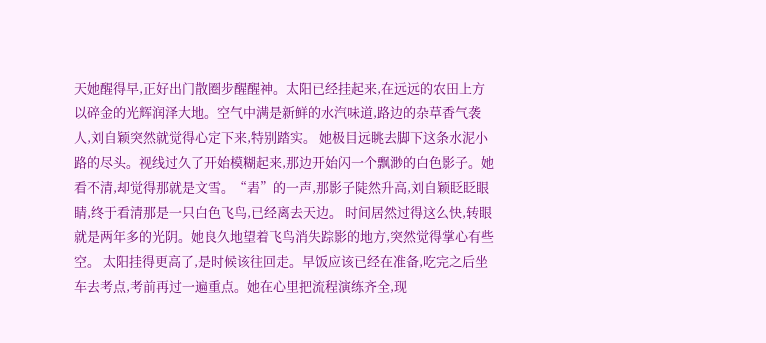天她醒得早,正好出门散圈步醒醒神。太阳已经挂起来,在远远的农田上方以碎金的光辉润泽大地。空气中满是新鲜的水汽味道,路边的杂草香气袭人,刘自颖突然就觉得心定下来,特别踏实。 她极目远眺去脚下这条水泥小路的尽头。视线过久了开始模糊起来,那边开始闪一个飘渺的白色影子。她看不清,却觉得那就是文雪。“砉”的一声,那影子陡然升高,刘自颖眨眨眼睛,终于看清那是一只白色飞鸟,已经离去天边。 时间居然过得这么快,转眼就是两年多的光阴。她良久地望着飞鸟消失踪影的地方,突然觉得掌心有些空。 太阳挂得更高了,是时候该往回走。早饭应该已经在准备,吃完之后坐车去考点,考前再过一遍重点。她在心里把流程演练齐全,现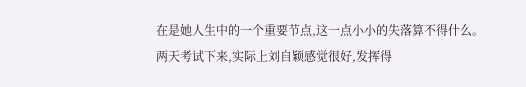在是她人生中的一个重要节点,这一点小小的失落算不得什么。 两天考试下来,实际上刘自颖感觉很好,发挥得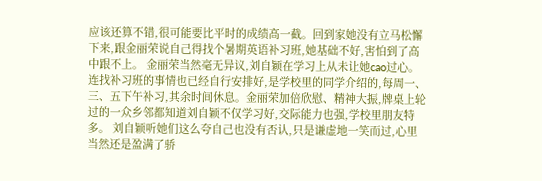应该还算不错,很可能要比平时的成绩高一截。回到家她没有立马松懈下来,跟金丽荣说自己得找个暑期英语补习班,她基础不好,害怕到了高中跟不上。 金丽荣当然毫无异议,刘自颖在学习上从未让她cao过心。连找补习班的事情也已经自行安排好,是学校里的同学介绍的,每周一、三、五下午补习,其余时间休息。金丽荣加倍欣慰、精神大振,牌桌上轮过的一众乡邻都知道刘自颖不仅学习好,交际能力也强,学校里朋友特多。 刘自颖听她们这么夸自己也没有否认,只是谦虚地一笑而过,心里当然还是盈满了骄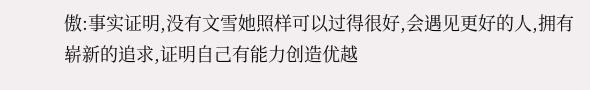傲:事实证明,没有文雪她照样可以过得很好,会遇见更好的人,拥有崭新的追求,证明自己有能力创造优越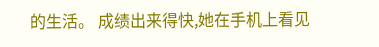的生活。 成绩出来得快,她在手机上看见